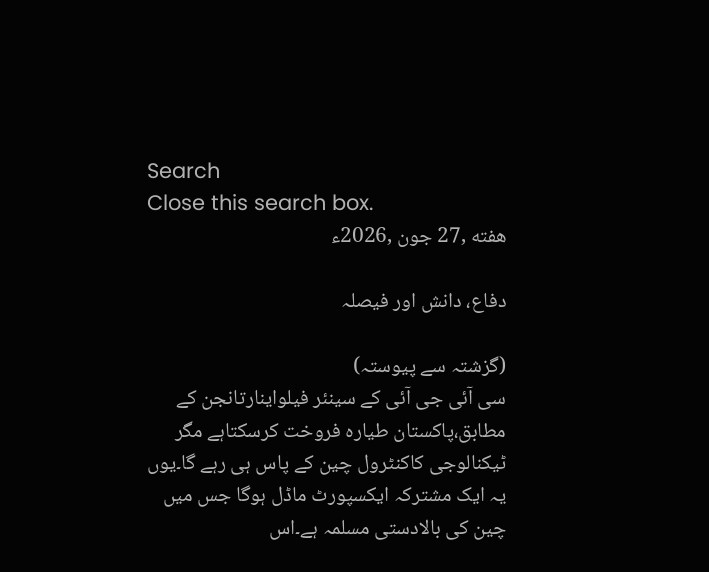Search
Close this search box.
هفته ,27 جون ,2026ء

دفاع، دانش اور فیصلہ

(گزشتہ سے پیوستہ)
سی آئی جی آئی کے سینئر فیلواینارتانجن کے مطابق،پاکستان طیارہ فروخت کرسکتاہے مگر ٹیکنالوجی کاکنٹرول چین کے پاس ہی رہے گا۔یوں یہ ایک مشترکہ ایکسپورٹ ماڈل ہوگا جس میں چین کی بالادستی مسلمہ ہے۔اس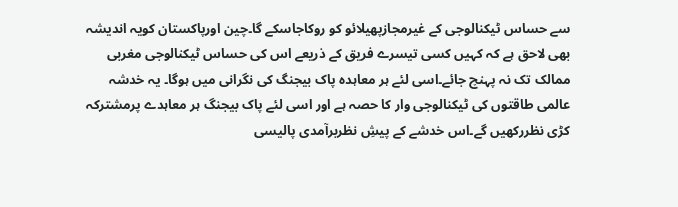سے حساس ٹیکنالوجی کے غیرمجازپھیلائو کو روکاجاسکے گا۔چین اورپاکستان کویہ اندیشہ بھی لاحق ہے کہ کہیں کسی تیسرے فریق کے ذریعے اس کی حساس ٹیکنالوجی مغربی ممالک تک نہ پہنچ جائے۔اسی لئے ہر معاہدہ پاک بیجنگ کی نگرانی میں ہوگا۔ یہ خدشہ عالمی طاقتوں کی ٹیکنالوجی وار کا حصہ ہے اور اسی لئے پاک بیجنگ ہر معاہدے پرمشترکہ کڑی نظررکھیں گے۔اس خدشے کے پیشِ نظربرآمدی پالیسی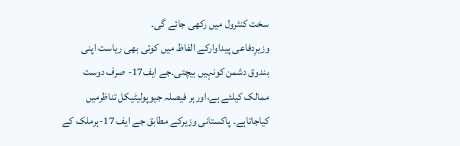سخت کنٹرول میں رکھی جائے گی۔
وزیرِدفاعی پیداوارکے الفاظ میں کوئی بھی ریاست اپنی بندوق دشمن کونہیں بیچتی۔جے ایف17- صرف دوست ممالک کیلئے ہے،اورہر فیصلہ جیوپولیٹیکل تناظرمیں کیاجاتاہے۔ پاکستانی وزیرکے مطابق جے ایف 17-ہرملک کے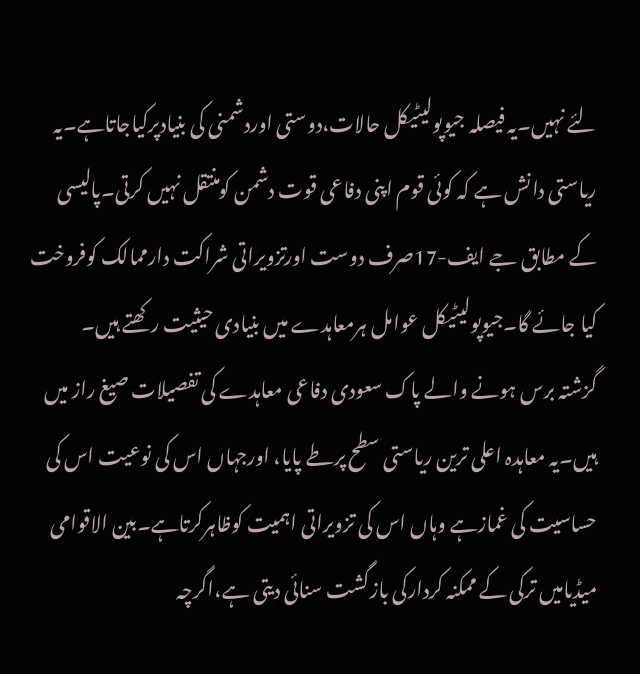لئے نہیں۔یہ فیصلہ جیوپولیٹیکل حالات،دوستی اوردشمنی کی بنیادپرکیاجاتاہے۔یہ ریاستی دانش ہے کہ کوئی قوم اپنی دفاعی قوت دشمن کومنتقل نہیں کرتی۔پالیسی کے مطابق جے ایف-17صرف دوست اورتزویراتی شراکت دارممالک کوفروخت کیا جائے گا۔جیوپولیٹیکل عوامل ہرمعاہدے میں بنیادی حیثیت رکھتے ہیں۔
گزشتہ برس ہونے والے پاک سعودی دفاعی معاہدے کی تفصیلات صیغ راز میں ہیں۔یہ معاہدہ اعلی ترین ریاستی سطح پرطے پایا، اورجہاں اس کی نوعیت اس کی حساسیت کی غمازہے وہاں اس کی تزویراتی اہمیت کوظاہرکرتاہے۔بین الاقوامی میڈیامیں ترکی کے ممکنہ کردارکی بازگشت سنائی دیتی ہے،اگرچہ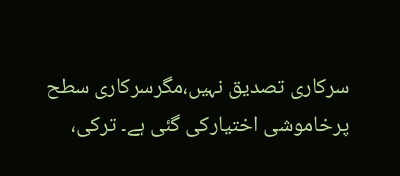سرکاری تصدیق نہیں،مگرسرکاری سطح پرخاموشی اختیارکی گئی ہے۔ ترکی،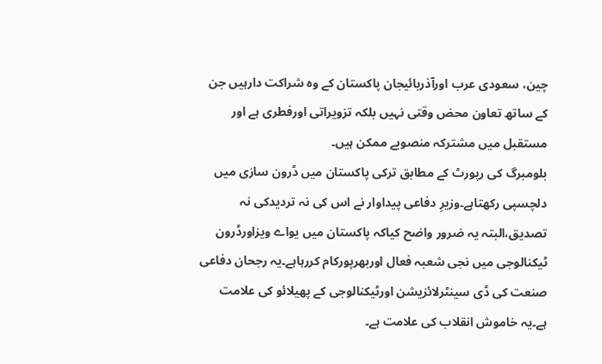چین، سعودی عرب اورآذربائیجان پاکستان کے وہ شراکت دارہیں جن کے ساتھ تعاون محض وقتی نہیں بلکہ تزویراتی اورفطری ہے اور مستقبل میں مشترکہ منصوبے ممکن ہیں۔
بلومبرگ کی رپورٹ کے مطابق ترکی پاکستان میں ڈرون سازی میں دلچسپی رکھتاہے۔وزیرِ دفاعی پیداوار نے اس کی نہ تردیدکی نہ تصدیق،البتہ یہ ضرور واضح کیاکہ پاکستان میں یواے ویزاورڈرون ٹیکنالوجی میں نجی شعبہ فعال اوربھرپورکام کررہاہے۔یہ رجحان دفاعی صنعت کی ڈی سینٹرلائزیشن اورٹیکنالوجی کے پھیلائو کی علامت ہے۔یہ خاموش انقلاب کی علامت ہے۔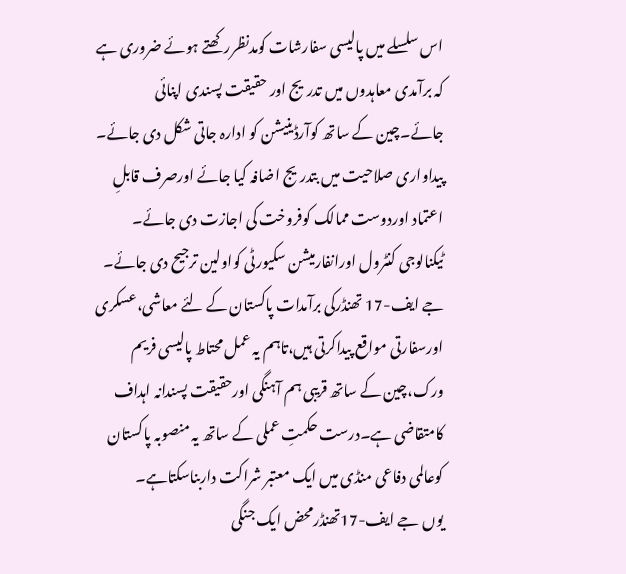اس سلسلے میں پالیسی سفارشات کومدنظررکھتے ہوئے ضروری ہے کہ برآمدی معاہدوں میں تدریج اور حقیقت پسندی اپنائی جائے۔چین کے ساتھ کوآرڈینیشن کو ادارہ جاتی شکل دی جائے۔ پیداواری صلاحیت میں بتدریج اضافہ کیا جائے اورصرف قابلِ اعتماد اوردوست ممالک کوفروخت کی اجازت دی جائے۔ ٹیکنالوجی کنٹرول اورانفارمیشن سکیورٹی کواولین ترجیح دی جائے۔ جے ایف-17 تھنڈرکی برآمدات پاکستان کے لئے معاشی،عسکری اورسفارتی مواقع پیداکرتی ہیں،تاہم یہ عمل محتاط پالیسی فریم ورک،چین کے ساتھ قریبی ہم آہنگی اورحقیقت پسندانہ اہداف کامتقاضی ہے۔درست حکمتِ عملی کے ساتھ یہ منصوبہ پاکستان کوعالمی دفاعی منڈی میں ایک معتبر شراکت داربناسکتاہے۔
یوں جے ایف-17تھنڈرمحض ایک جنگی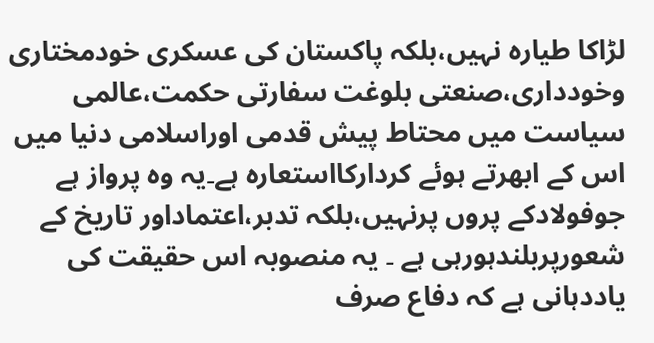لڑاکا طیارہ نہیں،بلکہ پاکستان کی عسکری خودمختاری وخودداری،صنعتی بلوغت سفارتی حکمت،عالمی سیاست میں محتاط پیش قدمی اوراسلامی دنیا میں اس کے ابھرتے ہوئے کردارکااستعارہ ہے۔یہ وہ پرواز ہے جوفولادکے پروں پرنہیں،بلکہ تدبر،اعتماداور تاریخ کے شعورپربلندہورہی ہے ۔ یہ منصوبہ اس حقیقت کی یاددہانی ہے کہ دفاع صرف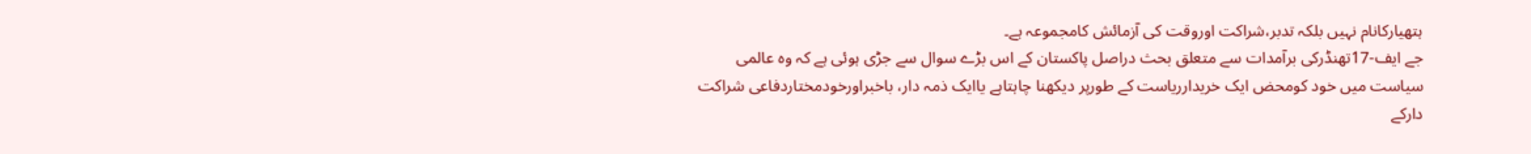ہتھیارکانام نہیں بلکہ تدبر،شراکت اوروقت کی آزمائش کامجموعہ ہے۔
جے ایف-17تھنڈرکی برآمدات سے متعلق بحث دراصل پاکستان کے اس بڑے سوال سے جڑی ہوئی ہے کہ وہ عالمی سیاست میں خود کومحض ایک خریدارریاست کے طورپر دیکھنا چاہتاہے یاایک ذمہ دار، باخبراورخودمختاردفاعی شراکت دارکے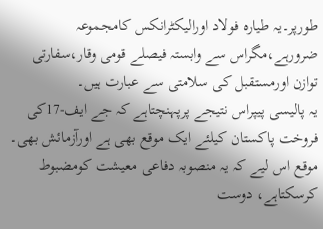طورپر۔یہ طیارہ فولاد اورالیکٹرانکس کامجموعہ ضرورہے،مگراس سے وابستہ فیصلے قومی وقار،سفارتی توازن اورمستقبل کی سلامتی سے عبارت ہیں۔
یہ پالیسی پیپراس نتیجے پرپہنچتاہے کہ جے ایف-17کی فروخت پاکستان کیلئے ایک موقع بھی ہے اورآزمائش بھی۔ موقع اس لیے کہ یہ منصوبہ دفاعی معیشت کومضبوط کرسکتاہے، دوست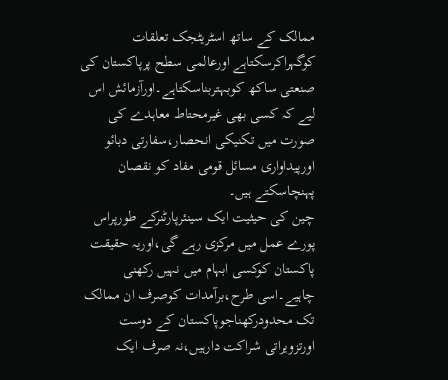ممالک کے ساتھ اسٹریٹجک تعلقات کوگہراکرسکتاہے اورعالمی سطح پرپاکستان کی صنعتی ساکھ کوبہتربناسکتاہے۔اورآزمائش اس لیے کہ کسی بھی غیرمحتاط معاہدے کی صورت میں تکنیکی انحصار،سفارتی دبائو اورپیداواری مسائل قومی مفاد کو نقصان پہنچاسکتے ہیں۔
چین کی حیثیت ایک سینئرپارٹنرکے طورپراس پورے عمل میں مرکزی رہے گی،اوریہ حقیقت پاکستان کوکسی ابہام میں نہیں رکھنی چاہیے۔اسی طرح،برآمدات کوصرف ان ممالک تک محدودرکھناجوپاکستان کے دوست اورتزویراتی شراکت دارہیں،نہ صرف ایک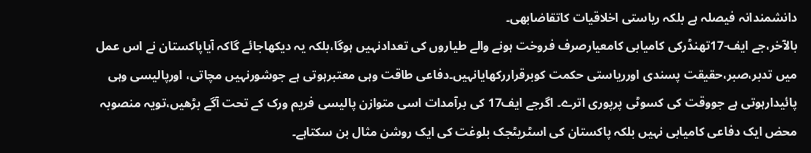دانشمندانہ فیصلہ ہے بلکہ ریاستی اخلاقیات کاتقاضابھی۔
بالآخر،جے ایف-17تھنڈرکی کامیابی کامعیارصرف فروخت ہونے والے طیاروں کی تعدادنہیں ہوگا،بلکہ یہ دیکھاجائے گاکہ آیاپاکستان نے اس عمل میں تدبر،صبر،حقیقت پسندی اورریاستی حکمت کوبرقراررکھایانہیں۔دفاعی طاقت وہی معتبرہوتی ہے جوشورنہیں مچاتی، اورپالیسی وہی پائیدارہوتی ہے جووقت کی کسوٹی پرپوری اترے۔ اگرجے ایف17 کی برآمدات اسی متوازن پالیسی فریم ورک کے تحت آگے بڑھیں،تویہ منصوبہ محض ایک دفاعی کامیابی نہیں بلکہ پاکستان کی اسٹریٹجک بلوغت کی ایک روشن مثال بن سکتاہے۔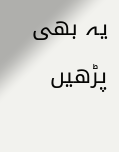یہ بھی پڑھیں